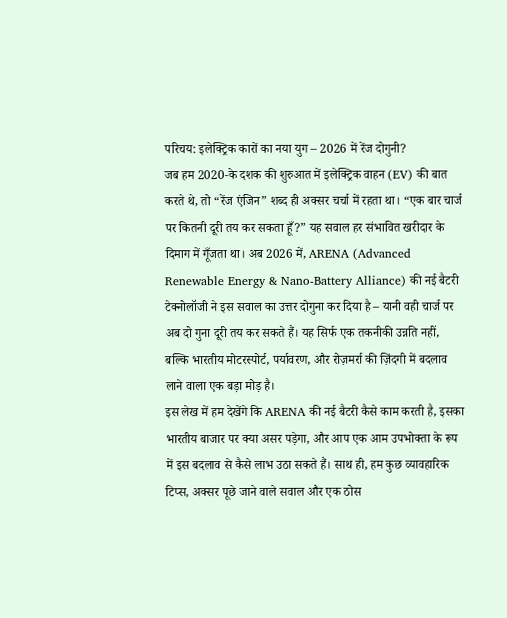परिचय: इलेक्ट्रिक कारों का नया युग – 2026 में रेंज दोगुनी?
जब हम 2020‑के दशक की शुरुआत में इलेक्ट्रिक वाहन (EV) की बात करते थे, तो “रेंज एंजिन” शब्द ही अक्सर चर्चा में रहता था। “एक बार चार्ज पर कितनी दूरी तय कर सकता हूँ?” यह सवाल हर संभावित खरीदार के दिमाग में गूँजता था। अब 2026 में, ARENA (Advanced Renewable Energy & Nano‑Battery Alliance) की नई बैटरी टेक्नोलॉजी ने इस सवाल का उत्तर दोगुना कर दिया है – यानी वही चार्ज पर अब दो गुना दूरी तय कर सकते हैं। यह सिर्फ एक तकनीकी उन्नति नहीं, बल्कि भारतीय मोटरस्पोर्ट, पर्यावरण, और रोज़मर्रा की ज़िंदगी में बदलाव लाने वाला एक बड़ा मोड़ है।
इस लेख में हम देखेंगे कि ARENA की नई बैटरी कैसे काम करती है, इसका भारतीय बाजार पर क्या असर पड़ेगा, और आप एक आम उपभोक्ता के रूप में इस बदलाव से कैसे लाभ उठा सकते हैं। साथ ही, हम कुछ व्यावहारिक टिप्स, अक्सर पूछे जाने वाले सवाल और एक ठोस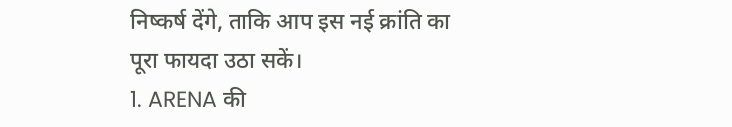निष्कर्ष देंगे, ताकि आप इस नई क्रांति का पूरा फायदा उठा सकें।
1. ARENA की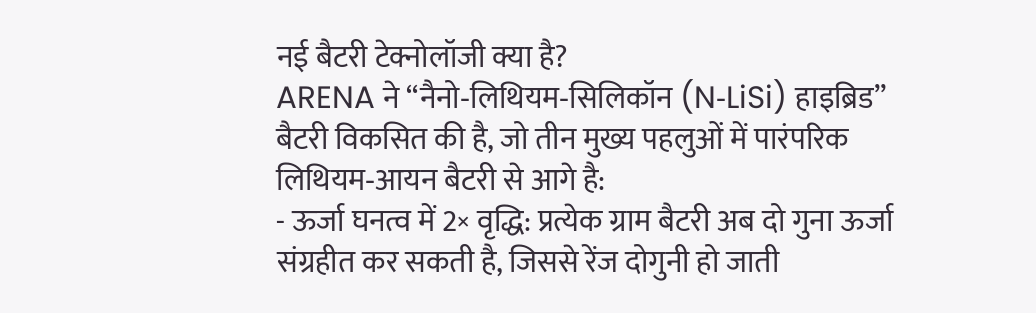नई बैटरी टेक्नोलॉजी क्या है?
ARENA ने “नैनो‑लिथियम‑सिलिकॉन (N‑LiSi) हाइब्रिड” बैटरी विकसित की है, जो तीन मुख्य पहलुओं में पारंपरिक लिथियम‑आयन बैटरी से आगे है:
- ऊर्जा घनत्व में 2× वृद्धि: प्रत्येक ग्राम बैटरी अब दो गुना ऊर्जा संग्रहीत कर सकती है, जिससे रेंज दोगुनी हो जाती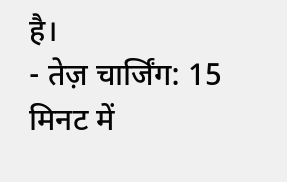है।
- तेज़ चार्जिंग: 15 मिनट में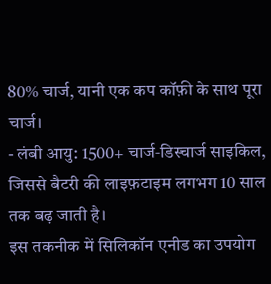80% चार्ज, यानी एक कप कॉफ़ी के साथ पूरा चार्ज।
- लंबी आयु: 1500+ चार्ज‑डिस्चार्ज साइकिल, जिससे बैटरी की लाइफ़टाइम लगभग 10 साल तक बढ़ जाती है।
इस तकनीक में सिलिकॉन एनीड का उपयोग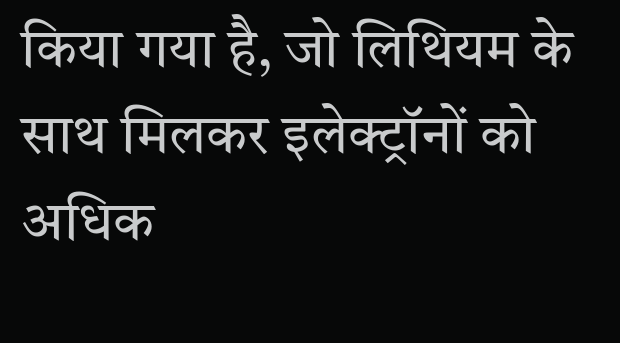किया गया है, जो लिथियम के साथ मिलकर इलेक्ट्रॉनों को अधिक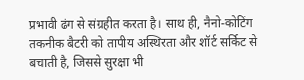प्रभावी ढंग से संग्रहीत करता है। साथ ही, नैनो‑कोटिंग तकनीक बैटरी को तापीय अस्थिरता और शॉर्ट सर्किट से बचाती है, जिससे सुरक्षा भी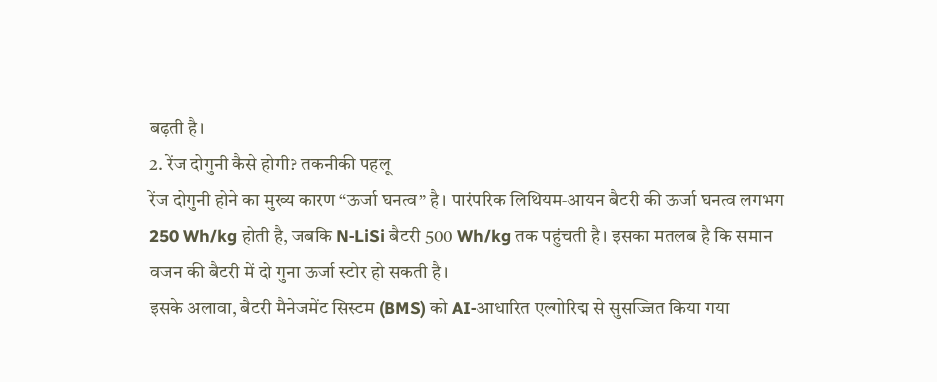बढ़ती है।
2. रेंज दोगुनी कैसे होगी? तकनीकी पहलू
रेंज दोगुनी होने का मुख्य कारण “ऊर्जा घनत्व” है। पारंपरिक लिथियम‑आयन बैटरी की ऊर्जा घनत्व लगभग 250 Wh/kg होती है, जबकि N‑LiSi बैटरी 500 Wh/kg तक पहुंचती है। इसका मतलब है कि समान वजन की बैटरी में दो गुना ऊर्जा स्टोर हो सकती है।
इसके अलावा, बैटरी मैनेजमेंट सिस्टम (BMS) को AI‑आधारित एल्गोरिद्म से सुसज्जित किया गया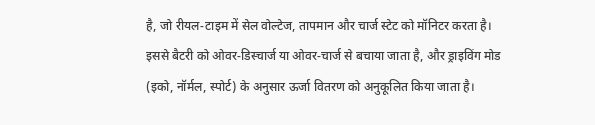है, जो रीयल‑टाइम में सेल वोल्टेज, तापमान और चार्ज स्टेट को मॉनिटर करता है। इससे बैटरी को ओवर‑डिस्चार्ज या ओवर‑चार्ज से बचाया जाता है, और ड्राइविंग मोड (इको, नॉर्मल, स्पोर्ट) के अनुसार ऊर्जा वितरण को अनुकूलित किया जाता है।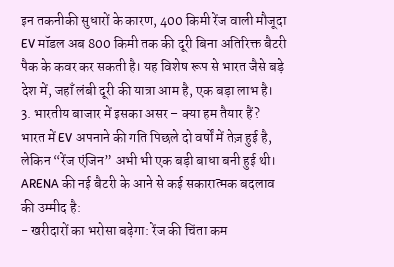इन तकनीकी सुधारों के कारण, 400 किमी रेंज वाली मौजूदा EV मॉडल अब 800 किमी तक की दूरी बिना अतिरिक्त बैटरी पैक के कवर कर सकती है। यह विशेष रूप से भारत जैसे बड़े देश में, जहाँ लंबी दूरी की यात्रा आम है, एक बड़ा लाभ है।
3. भारतीय बाजार में इसका असर – क्या हम तैयार हैं?
भारत में EV अपनाने की गति पिछले दो वर्षों में तेज़ हुई है, लेकिन “रेंज एंजिन” अभी भी एक बड़ी बाधा बनी हुई थी। ARENA की नई बैटरी के आने से कई सकारात्मक बदलाव की उम्मीद है:
- खरीदारों का भरोसा बढ़ेगा: रेंज की चिंता कम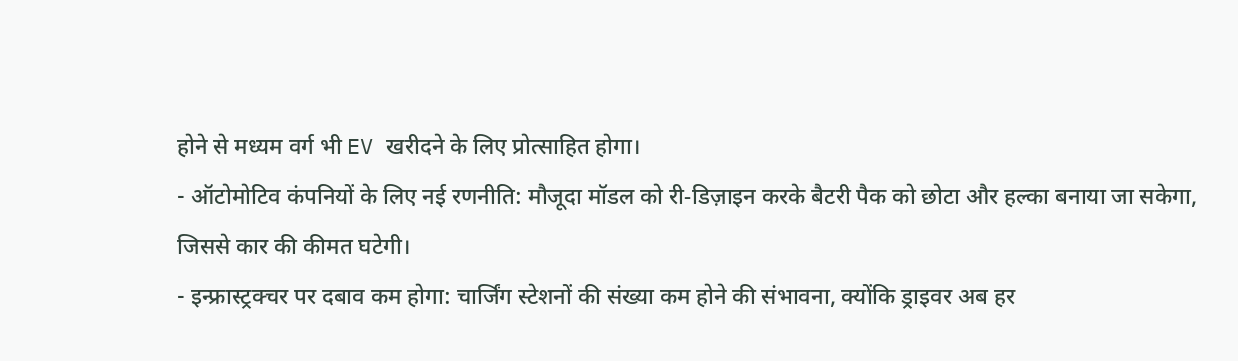होने से मध्यम वर्ग भी EV खरीदने के लिए प्रोत्साहित होगा।
- ऑटोमोटिव कंपनियों के लिए नई रणनीति: मौजूदा मॉडल को री‑डिज़ाइन करके बैटरी पैक को छोटा और हल्का बनाया जा सकेगा, जिससे कार की कीमत घटेगी।
- इन्फ्रास्ट्रक्चर पर दबाव कम होगा: चार्जिंग स्टेशनों की संख्या कम होने की संभावना, क्योंकि ड्राइवर अब हर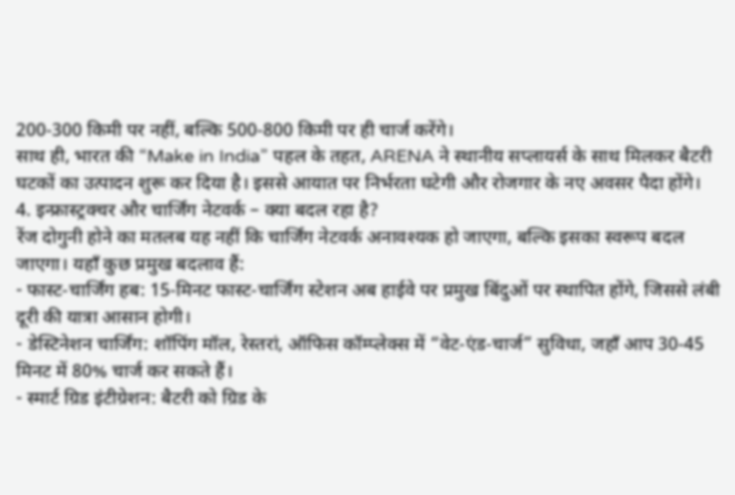200‑300 किमी पर नहीं, बल्कि 500‑800 किमी पर ही चार्ज करेंगे।
साथ ही, भारत की “Make in India” पहल के तहत, ARENA ने स्थानीय सप्लायर्स के साथ मिलकर बैटरी घटकों का उत्पादन शुरू कर दिया है। इससे आयात पर निर्भरता घटेगी और रोजगार के नए अवसर पैदा होंगे।
4. इन्फ्रास्ट्रक्चर और चार्जिंग नेटवर्क – क्या बदल रहा है?
रेंज दोगुनी होने का मतलब यह नहीं कि चार्जिंग नेटवर्क अनावश्यक हो जाएगा, बल्कि इसका स्वरूप बदल जाएगा। यहाँ कुछ प्रमुख बदलाव हैं:
- फास्ट‑चार्जिंग हब: 15‑मिनट फास्ट‑चार्जिंग स्टेशन अब हाईवे पर प्रमुख बिंदुओं पर स्थापित होंगे, जिससे लंबी दूरी की यात्रा आसान होगी।
- डेस्टिनेशन चार्जिंग: शॉपिंग मॉल, रेस्तरां, ऑफिस कॉम्प्लेक्स में “वेट‑एंड‑चार्ज” सुविधा, जहाँ आप 30‑45 मिनट में 80% चार्ज कर सकते हैं।
- स्मार्ट ग्रिड इंटीग्रेशन: बैटरी को ग्रिड के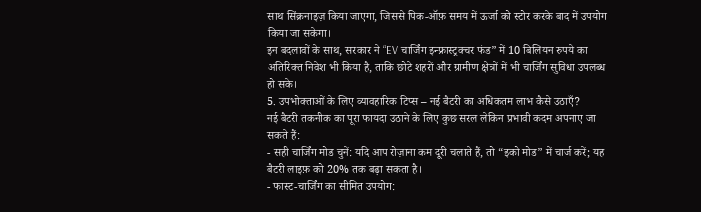साथ सिंक्रनाइज़ किया जाएगा, जिससे पिक‑ऑफ़ समय में ऊर्जा को स्टोर करके बाद में उपयोग किया जा सकेगा।
इन बदलावों के साथ, सरकार ने “EV चार्जिंग इन्फ्रास्ट्रक्चर फंड” में 10 बिलियन रुपये का अतिरिक्त निवेश भी किया है, ताकि छोटे शहरों और ग्रामीण क्षेत्रों में भी चार्जिंग सुविधा उपलब्ध हो सके।
5. उपभोक्ताओं के लिए व्यावहारिक टिप्स – नई बैटरी का अधिकतम लाभ कैसे उठाएँ?
नई बैटरी तकनीक का पूरा फायदा उठाने के लिए कुछ सरल लेकिन प्रभावी कदम अपनाए जा सकते हैं:
- सही चार्जिंग मोड चुनें: यदि आप रोज़ाना कम दूरी चलाते हैं, तो “इको मोड” में चार्ज करें; यह बैटरी लाइफ़ को 20% तक बढ़ा सकता है।
- फास्ट‑चार्जिंग का सीमित उपयोग: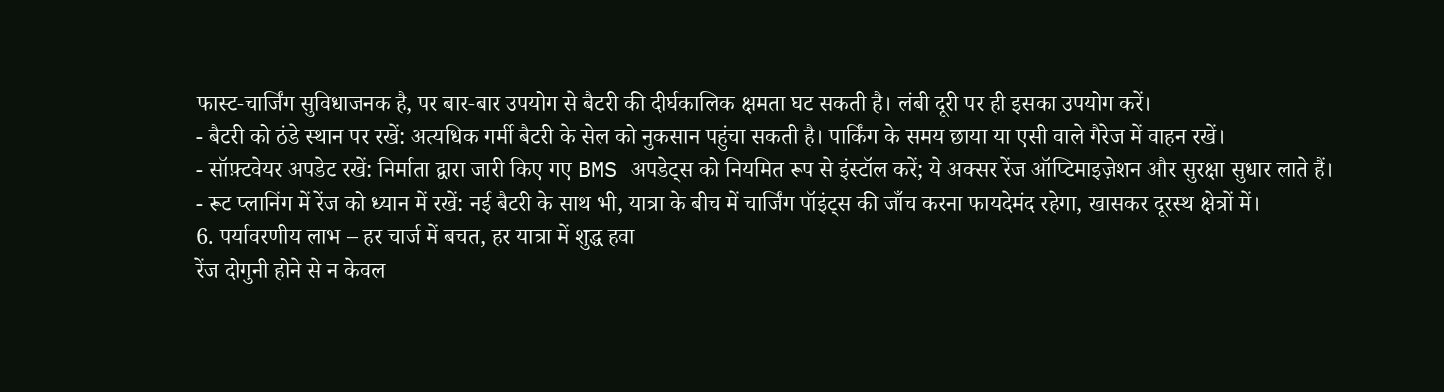फास्ट‑चार्जिंग सुविधाजनक है, पर बार‑बार उपयोग से बैटरी की दीर्घकालिक क्षमता घट सकती है। लंबी दूरी पर ही इसका उपयोग करें।
- बैटरी को ठंडे स्थान पर रखें: अत्यधिक गर्मी बैटरी के सेल को नुकसान पहुंचा सकती है। पार्किंग के समय छाया या एसी वाले गैरेज में वाहन रखें।
- सॉफ़्टवेयर अपडेट रखें: निर्माता द्वारा जारी किए गए BMS अपडेट्स को नियमित रूप से इंस्टॉल करें; ये अक्सर रेंज ऑप्टिमाइज़ेशन और सुरक्षा सुधार लाते हैं।
- रूट प्लानिंग में रेंज को ध्यान में रखें: नई बैटरी के साथ भी, यात्रा के बीच में चार्जिंग पॉइंट्स की जाँच करना फायदेमंद रहेगा, खासकर दूरस्थ क्षेत्रों में।
6. पर्यावरणीय लाभ – हर चार्ज में बचत, हर यात्रा में शुद्ध हवा
रेंज दोगुनी होने से न केवल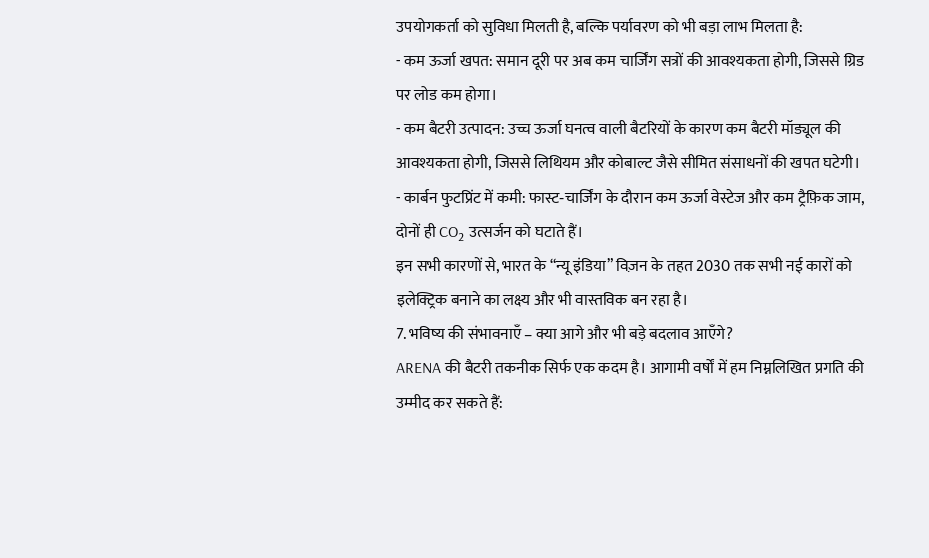उपयोगकर्ता को सुविधा मिलती है, बल्कि पर्यावरण को भी बड़ा लाभ मिलता है:
- कम ऊर्जा खपत: समान दूरी पर अब कम चार्जिंग सत्रों की आवश्यकता होगी, जिससे ग्रिड पर लोड कम होगा।
- कम बैटरी उत्पादन: उच्च ऊर्जा घनत्व वाली बैटरियों के कारण कम बैटरी मॉड्यूल की आवश्यकता होगी, जिससे लिथियम और कोबाल्ट जैसे सीमित संसाधनों की खपत घटेगी।
- कार्बन फुटप्रिंट में कमी: फास्ट‑चार्जिंग के दौरान कम ऊर्जा वेस्टेज और कम ट्रैफ़िक जाम, दोनों ही CO₂ उत्सर्जन को घटाते हैं।
इन सभी कारणों से, भारत के “न्यू इंडिया” विज़न के तहत 2030 तक सभी नई कारों को इलेक्ट्रिक बनाने का लक्ष्य और भी वास्तविक बन रहा है।
7. भविष्य की संभावनाएँ – क्या आगे और भी बड़े बदलाव आएँगे?
ARENA की बैटरी तकनीक सिर्फ एक कदम है। आगामी वर्षों में हम निम्नलिखित प्रगति की उम्मीद कर सकते हैं: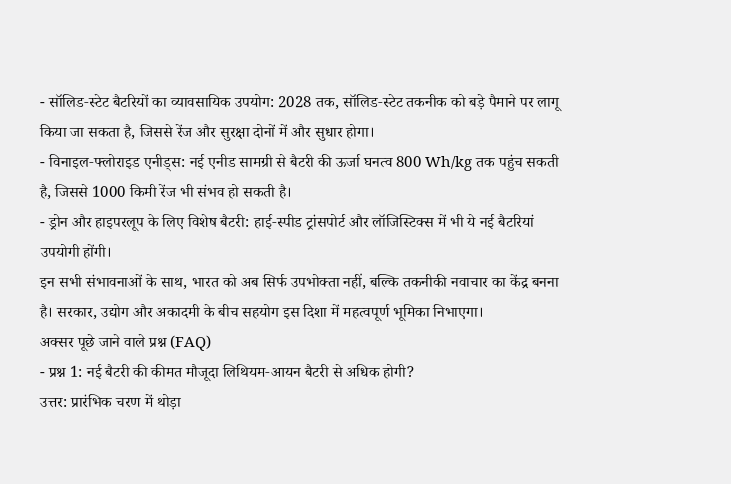- सॉलिड‑स्टेट बैटरियों का व्यावसायिक उपयोग: 2028 तक, सॉलिड‑स्टेट तकनीक को बड़े पैमाने पर लागू किया जा सकता है, जिससे रेंज और सुरक्षा दोनों में और सुधार होगा।
- विनाइल‑फ्लोराइड एनीड्स: नई एनीड सामग्री से बैटरी की ऊर्जा घनत्व 800 Wh/kg तक पहुंच सकती है, जिससे 1000 किमी रेंज भी संभव हो सकती है।
- ड्रोन और हाइपरलूप के लिए विशेष बैटरी: हाई‑स्पीड ट्रांसपोर्ट और लॉजिस्टिक्स में भी ये नई बैटरियां उपयोगी होंगी।
इन सभी संभावनाओं के साथ, भारत को अब सिर्फ उपभोक्ता नहीं, बल्कि तकनीकी नवाचार का केंद्र बनना है। सरकार, उद्योग और अकादमी के बीच सहयोग इस दिशा में महत्वपूर्ण भूमिका निभाएगा।
अक्सर पूछे जाने वाले प्रश्न (FAQ)
- प्रश्न 1: नई बैटरी की कीमत मौजूदा लिथियम‑आयन बैटरी से अधिक होगी?
उत्तर: प्रारंभिक चरण में थोड़ा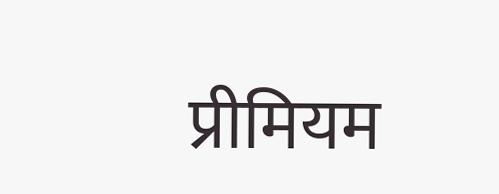प्रीमियम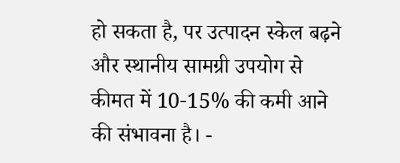हो सकता है, पर उत्पादन स्केल बढ़ने और स्थानीय सामग्री उपयोग से कीमत में 10‑15% की कमी आने की संभावना है। -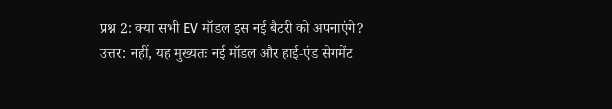प्रश्न 2: क्या सभी EV मॉडल इस नई बैटरी को अपनाएंगे?
उत्तर: नहीं, यह मुख्यतः नई मॉडल और हाई‑एंड सेगमेंट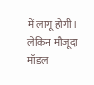में लागू होगी। लेकिन मौजूदा मॉडल